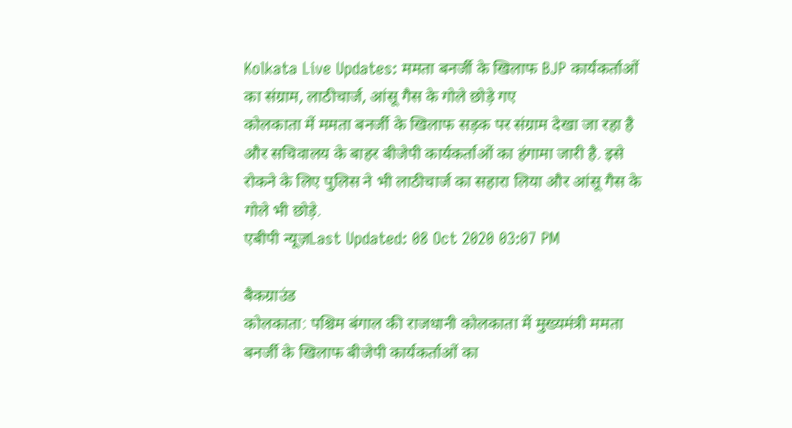Kolkata Live Updates: ममता बनर्जी के खिलाफ BJP कार्यकर्ताओं का संग्राम, लाठीचार्ज, आंसू गैस के गोले छोड़े गए
कोलकाता में ममता बनर्जी के खिलाफ सड़क पर संग्राम देखा जा रहा है और सचिवालय के बाहर बीजेपी कार्यकर्ताओं का हंगामा जारी है. इसे रोकने के लिए पुलिस ने भी लाठीचार्ज का सहारा लिया और आंसू गैस के गोले भी छोड़े.
एबीपी न्यूज़Last Updated: 08 Oct 2020 03:07 PM

बैकग्राउंड
कोलकाता: पश्चिम बंगाल की राजधानी कोलकाता में मुख्यमंत्री ममता बनर्जी के खिलाफ बीजेपी कार्यकर्ताओं का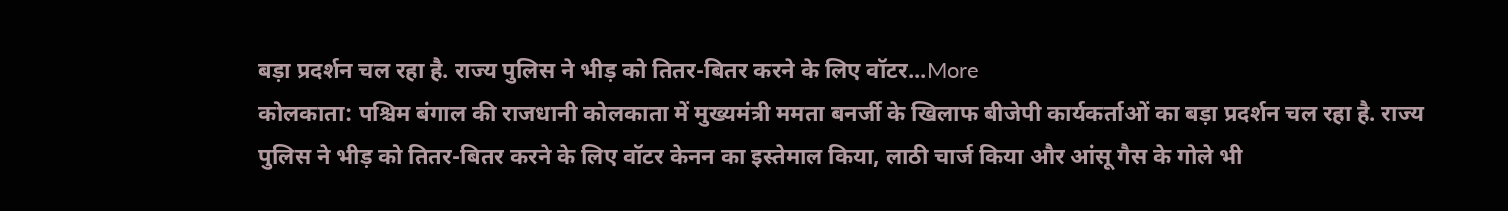बड़ा प्रदर्शन चल रहा है. राज्य पुलिस ने भीड़ को तितर-बितर करने के लिए वॉटर...More
कोलकाता: पश्चिम बंगाल की राजधानी कोलकाता में मुख्यमंत्री ममता बनर्जी के खिलाफ बीजेपी कार्यकर्ताओं का बड़ा प्रदर्शन चल रहा है. राज्य पुलिस ने भीड़ को तितर-बितर करने के लिए वॉटर केनन का इस्तेमाल किया, लाठी चार्ज किया और आंसू गैस के गोले भी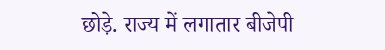छोड़े. राज्य में लगातार बीजेपी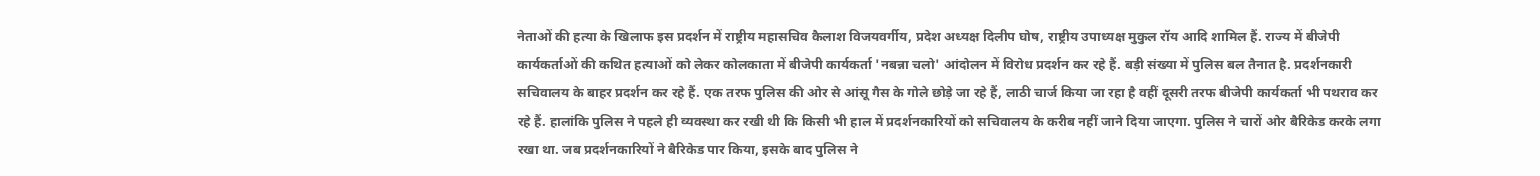नेताओं की हत्या के खिलाफ इस प्रदर्शन में राष्ट्रीय महासचिव कैलाश विजयवर्गीय, प्रदेश अध्यक्ष दिलीप घोष, राष्ट्रीय उपाध्यक्ष मुकुल रॉय आदि शामिल हैं. राज्य में बीजेपी कार्यकर्ताओं की कथित हत्याओं को लेकर कोलकाता में बीजेपी कार्यकर्ता 'नबन्ना चलो' आंदोलन में विरोध प्रदर्शन कर रहे हैं. बड़ी संख्या में पुलिस बल तैनात है. प्रदर्शनकारी सचिवालय के बाहर प्रदर्शन कर रहे हैं. एक तरफ पुलिस की ओर से आंसू गैस के गोले छोड़े जा रहे हैं, लाठी चार्ज किया जा रहा है वहीं दूसरी तरफ बीजेपी कार्यकर्ता भी पथराव कर रहे हैं. हालांकि पुलिस ने पहले ही व्यवस्था कर रखी थी कि किसी भी हाल में प्रदर्शनकारियों को सचिवालय के करीब नहीं जाने दिया जाएगा. पुलिस ने चारों ओर बैरिकेड करके लगा रखा था. जब प्रदर्शनकारियों ने बैरिकेड पार किया, इसके बाद पुलिस ने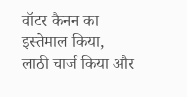वॉटर कैनन का इस्तेमाल किया, लाठी चार्ज किया और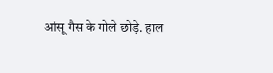आंसू गैस के गोले छोड़े. हाल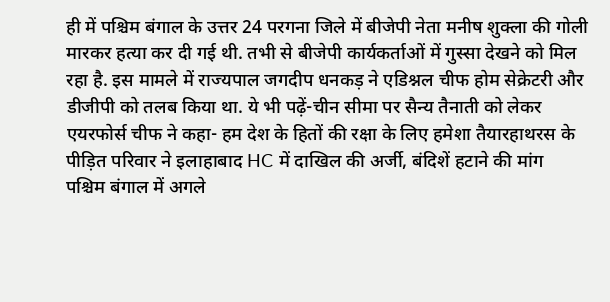ही में पश्चिम बंगाल के उत्तर 24 परगना जिले में बीजेपी नेता मनीष शुक्ला की गोली मारकर हत्या कर दी गई थी. तभी से बीजेपी कार्यकर्ताओं में गुस्सा देखने को मिल रहा है. इस मामले में राज्यपाल जगदीप धनकड़ ने एडिश्नल चीफ होम सेक्रेटरी और डीजीपी को तलब किया था. ये भी पढ़ें-चीन सीमा पर सैन्य तैनाती को लेकर एयरफोर्स चीफ ने कहा- हम देश के हितों की रक्षा के लिए हमेशा तैयारहाथरस के पीड़ित परिवार ने इलाहाबाद HC में दाखिल की अर्जी, बंदिशें हटाने की मांग
पश्चिम बंगाल में अगले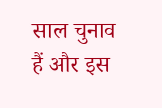साल चुनाव हैं और इस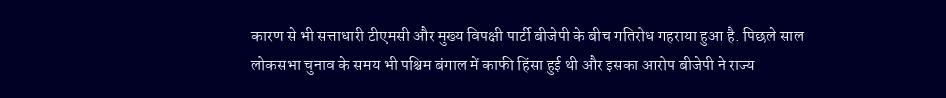कारण से भी सत्ताधारी टीएमसी और मुख्य विपक्षी पार्टी बीजेपी के बीच गतिरोध गहराया हुआ है. पिछले साल लोकसभा चुनाव के समय भी पश्चिम बंगाल में काफी हिंसा हुई थी और इसका आरोप बीजेपी ने राज्य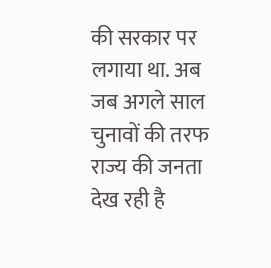की सरकार पर लगाया था. अब जब अगले साल चुनावों की तरफ राज्य की जनता देख रही है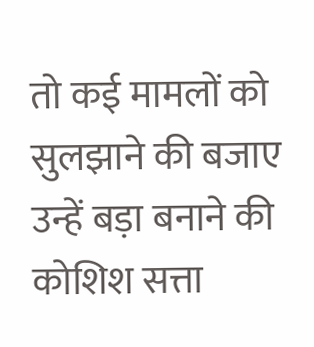तो कई मामलों को सुलझाने की बजाए उन्हें बड़ा बनाने की कोशिश सत्ता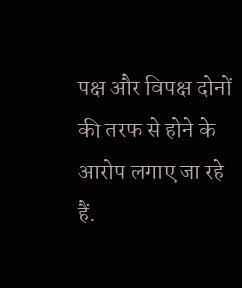पक्ष और विपक्ष दोनों की तरफ से होने के आरोप लगाए जा रहे हैं.